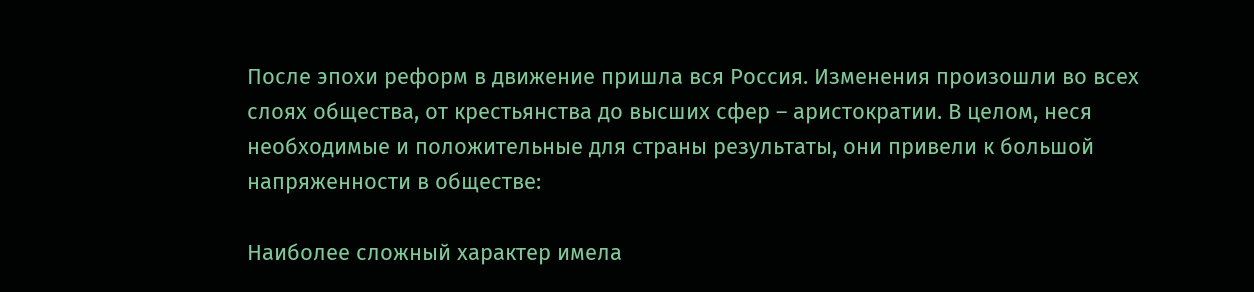После эпохи реформ в движение пришла вся Россия. Изменения произошли во всех слоях общества, от крестьянства до высших сфер – аристократии. В целом, неся необходимые и положительные для страны результаты, они привели к большой напряженности в обществе:

Наиболее сложный характер имела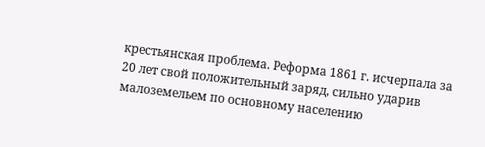крестьянская проблема. Реформа 1861 г. исчерпала за 20 лет свой положительный заряд, сильно ударив малоземельем по основному населению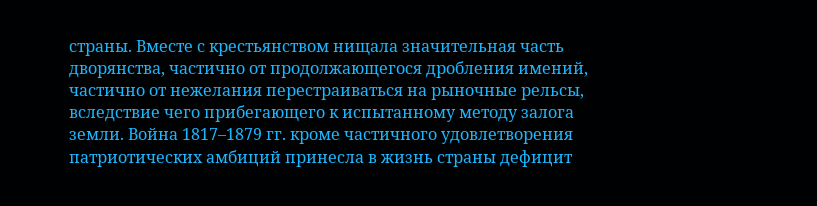страны. Вместе с крестьянством нищала значительная часть дворянства, частично от продолжающегося дробления имений, частично от нежелания перестраиваться на рыночные рельсы, вследствие чего прибегающего к испытанному методу залога земли. Война 1817–1879 гг. кроме частичного удовлетворения патриотических амбиций принесла в жизнь страны дефицит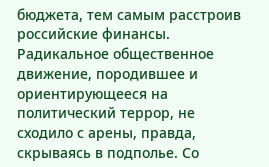бюджета, тем самым расстроив российские финансы. Радикальное общественное движение, породившее и ориентирующееся на политический террор, не сходило с арены, правда, скрываясь в подполье. Со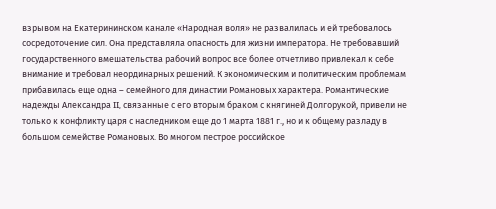взрывом на Екатерининском канале «Народная воля» не развалилась и ей требовалось сосредоточение сил. Она представляла опасность для жизни императора. Не требовавший государственного вмешательства рабочий вопрос все более отчетливо привлекал к себе внимание и требовал неординарных решений. К экономическим и политическим проблемам прибавилась еще одна – семейного для династии Романовых характера. Романтические надежды Александра II, связанные с его вторым браком с княгиней Долгорукой, привели не только к конфликту царя с наследником еще до 1 марта 1881 г., но и к общему разладу в большом семействе Романовых. Во многом пестрое российское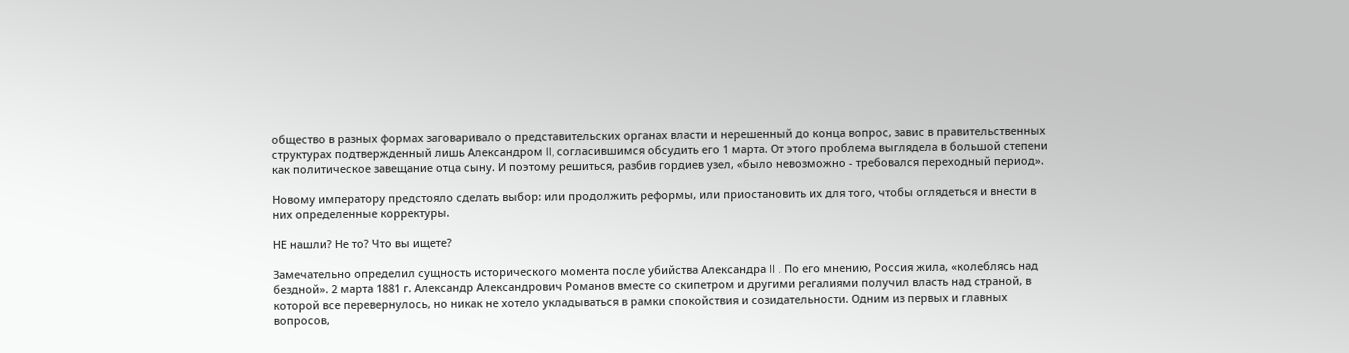общество в разных формах заговаривало о представительских органах власти и нерешенный до конца вопрос, завис в правительственных структурах подтвержденный лишь Александром II, согласившимся обсудить его 1 марта. От этого проблема выглядела в большой степени как политическое завещание отца сыну. И поэтому решиться, разбив гордиев узел, «было невозможно - требовался переходный период».

Новому императору предстояло сделать выбор: или продолжить реформы, или приостановить их для того, чтобы оглядеться и внести в них определенные корректуры.

НЕ нашли? Не то? Что вы ищете?

Замечательно определил сущность исторического момента после убийства Александра II . По его мнению, Россия жила, «колеблясь над бездной». 2 марта 1881 г. Александр Александрович Романов вместе со скипетром и другими регалиями получил власть над страной, в которой все перевернулось, но никак не хотело укладываться в рамки спокойствия и созидательности. Одним из первых и главных вопросов,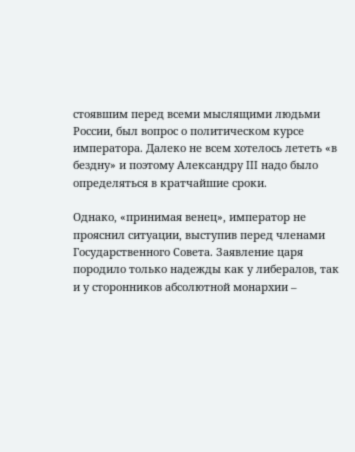стоявшим перед всеми мыслящими людьми России, был вопрос о политическом курсе императора. Далеко не всем хотелось лететь «в бездну» и поэтому Александру III надо было определяться в кратчайшие сроки.

Однако, «принимая венец», император не прояснил ситуации, выступив перед членами Государственного Совета. Заявление царя породило только надежды как у либералов, так и у сторонников абсолютной монархии –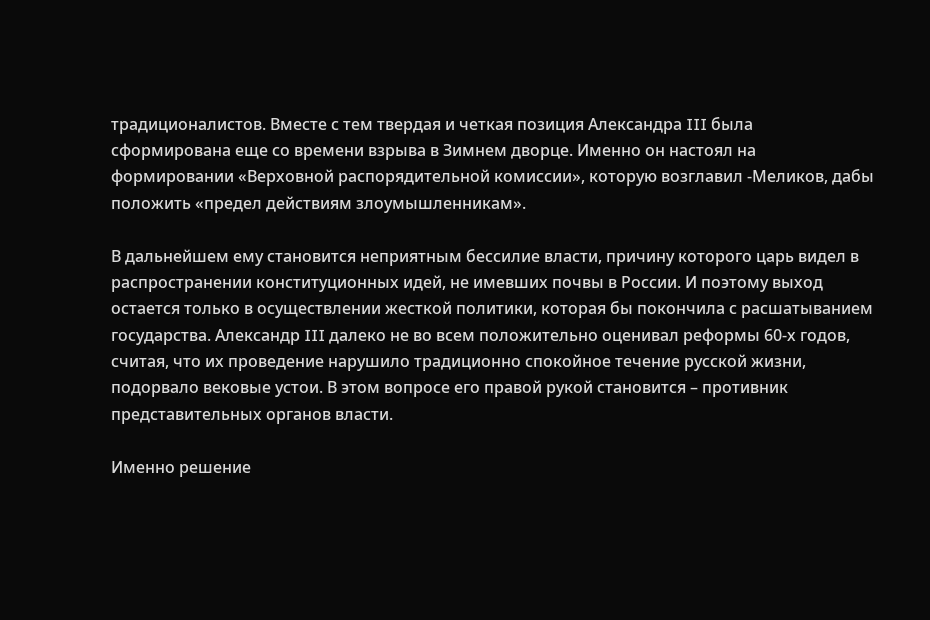традиционалистов. Вместе с тем твердая и четкая позиция Александра III была сформирована еще со времени взрыва в Зимнем дворце. Именно он настоял на формировании «Верховной распорядительной комиссии», которую возглавил -Меликов, дабы положить «предел действиям злоумышленникам».

В дальнейшем ему становится неприятным бессилие власти, причину которого царь видел в распространении конституционных идей, не имевших почвы в России. И поэтому выход остается только в осуществлении жесткой политики, которая бы покончила с расшатыванием государства. Александр III далеко не во всем положительно оценивал реформы 60-х годов, считая, что их проведение нарушило традиционно спокойное течение русской жизни, подорвало вековые устои. В этом вопросе его правой рукой становится – противник представительных органов власти.

Именно решение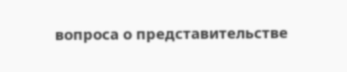вопроса о представительстве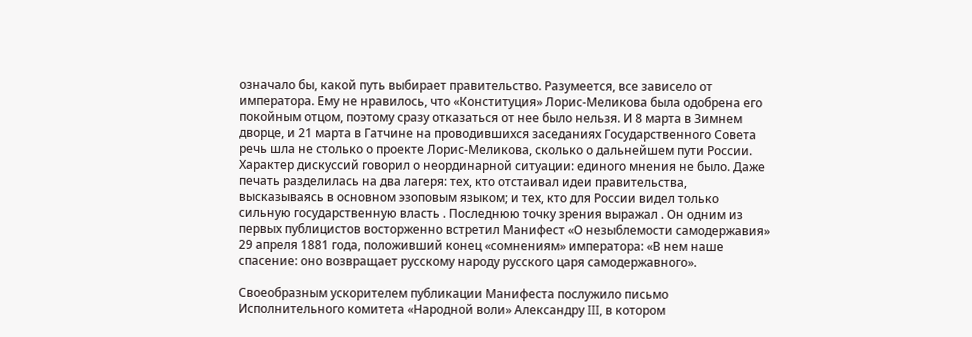означало бы, какой путь выбирает правительство. Разумеется, все зависело от императора. Ему не нравилось, что «Конституция» Лорис-Меликова была одобрена его покойным отцом, поэтому сразу отказаться от нее было нельзя. И 8 марта в Зимнем дворце, и 21 марта в Гатчине на проводившихся заседаниях Государственного Совета речь шла не столько о проекте Лорис-Меликова, сколько о дальнейшем пути России. Характер дискуссий говорил о неординарной ситуации: единого мнения не было. Даже печать разделилась на два лагеря: тех, кто отстаивал идеи правительства, высказываясь в основном эзоповым языком; и тех, кто для России видел только сильную государственную власть . Последнюю точку зрения выражал . Он одним из первых публицистов восторженно встретил Манифест «О незыблемости самодержавия» 29 апреля 1881 года, положивший конец «сомнениям» императора: «В нем наше спасение: оно возвращает русскому народу русского царя самодержавного».

Своеобразным ускорителем публикации Манифеста послужило письмо Исполнительного комитета «Народной воли» Александру III, в котором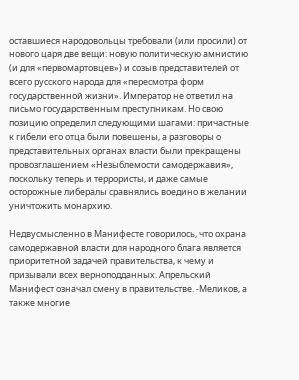оставшиеся народовольцы требовали (или просили) от нового царя две вещи: новую политическую амнистию (и для «первомартовцев») и созыв представителей от всего русского народа для «пересмотра форм государственной жизни». Император не ответил на письмо государственным преступникам. Но свою позицию определил следующими шагами: причастные к гибели его отца были повешены, а разговоры о представительных органах власти были прекращены провозглашением «Незыблемости самодержавия», поскольку теперь и террористы, и даже самые осторожные либералы сравнялись воедино в желании уничтожить монархию.

Недвусмысленно в Манифесте говорилось, что охрана самодержавной власти для народного блага является приоритетной задачей правительства, к чему и призывали всех верноподданных. Апрельский Манифест означал смену в правительстве. -Меликов, а также многие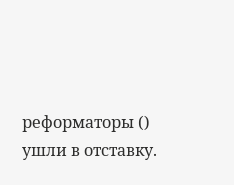реформаторы () ушли в отставку.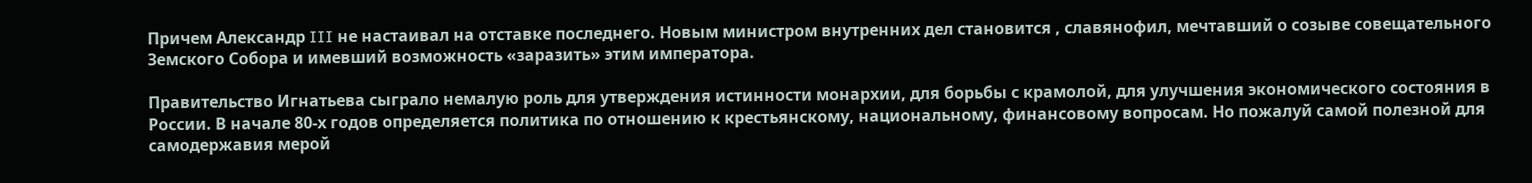Причем Александр III не настаивал на отставке последнего. Новым министром внутренних дел становится , славянофил, мечтавший о созыве совещательного Земского Собора и имевший возможность «заразить» этим императора.

Правительство Игнатьева сыграло немалую роль для утверждения истинности монархии, для борьбы с крамолой, для улучшения экономического состояния в России. В начале 80-х годов определяется политика по отношению к крестьянскому, национальному, финансовому вопросам. Но пожалуй самой полезной для самодержавия мерой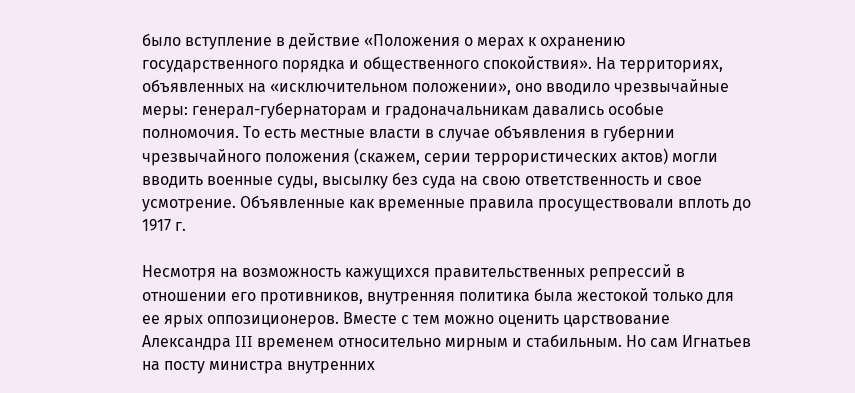было вступление в действие «Положения о мерах к охранению государственного порядка и общественного спокойствия». На территориях, объявленных на «исключительном положении», оно вводило чрезвычайные меры: генерал-губернаторам и градоначальникам давались особые полномочия. То есть местные власти в случае объявления в губернии чрезвычайного положения (скажем, серии террористических актов) могли вводить военные суды, высылку без суда на свою ответственность и свое усмотрение. Объявленные как временные правила просуществовали вплоть до 1917 г.

Несмотря на возможность кажущихся правительственных репрессий в отношении его противников, внутренняя политика была жестокой только для ее ярых оппозиционеров. Вместе с тем можно оценить царствование Александра III временем относительно мирным и стабильным. Но сам Игнатьев на посту министра внутренних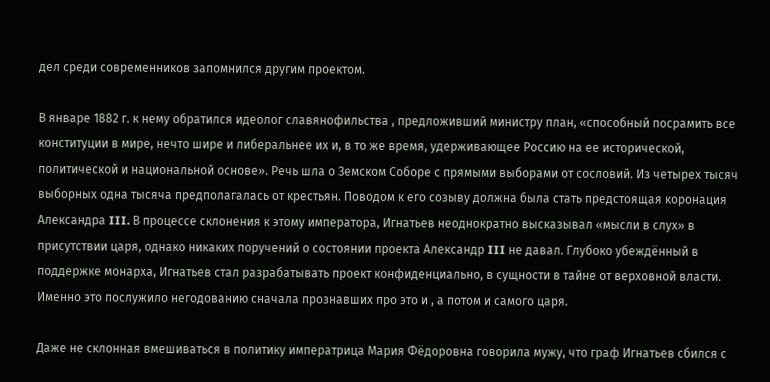дел среди современников запомнился другим проектом.

В январе 1882 г. к нему обратился идеолог славянофильства , предложивший министру план, «способный посрамить все конституции в мире, нечто шире и либеральнее их и, в то же время, удерживающее Россию на ее исторической, политической и национальной основе». Речь шла о Земском Соборе с прямыми выборами от сословий. Из четырех тысяч выборных одна тысяча предполагалась от крестьян. Поводом к его созыву должна была стать предстоящая коронация Александра III. В процессе склонения к этому императора, Игнатьев неоднократно высказывал «мысли в слух» в присутствии царя, однако никаких поручений о состоянии проекта Александр III не давал. Глубоко убеждённый в поддержке монарха, Игнатьев стал разрабатывать проект конфиденциально, в сущности в тайне от верховной власти. Именно это послужило негодованию сначала прознавших про это и , а потом и самого царя.

Даже не склонная вмешиваться в политику императрица Мария Фёдоровна говорила мужу, что граф Игнатьев сбился с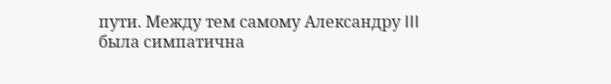пути. Между тем самому Александру III была симпатична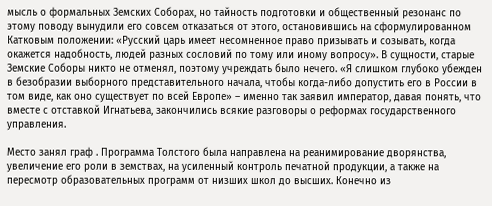мысль о формальных Земских Соборах, но тайность подготовки и общественный резонанс по этому поводу вынудили его совсем отказаться от этого, остановившись на сформулированном Катковым положении: «Русский царь имеет несомненное право призывать и созывать, когда окажется надобность, людей разных сословий по тому или иному вопросу». В сущности, старые Земские Соборы никто не отменял, поэтому учреждать было нечего. «Я слишком глубоко убежден в безобразии выборного представительного начала, чтобы когда-либо допустить его в России в том виде, как оно существует по всей Европе» – именно так заявил император, давая понять, что вместе с отставкой Игнатьева, закончились всякие разговоры о реформах государственного управления.

Место занял граф . Программа Толстого была направлена на реанимирование дворянства, увеличение его роли в земствах, на усиленный контроль печатной продукции, а также на пересмотр образовательных программ от низших школ до высших. Конечно из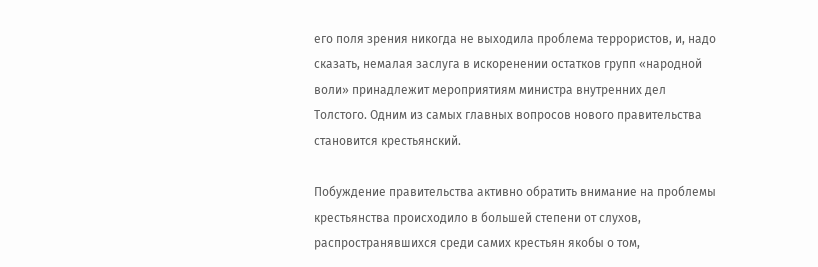его поля зрения никогда не выходила проблема террористов, и, надо сказать, немалая заслуга в искоренении остатков групп «народной воли» принадлежит мероприятиям министра внутренних дел Толстого. Одним из самых главных вопросов нового правительства становится крестьянский.

Побуждение правительства активно обратить внимание на проблемы крестьянства происходило в большей степени от слухов, распространявшихся среди самих крестьян якобы о том,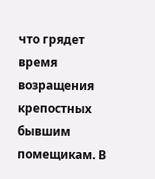что грядет время возращения крепостных бывшим помещикам. В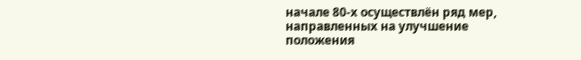начале 80-х осуществлён ряд мер, направленных на улучшение положения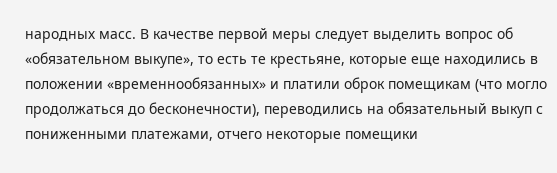народных масс. В качестве первой меры следует выделить вопрос об «обязательном выкупе», то есть те крестьяне, которые еще находились в положении «временнообязанных» и платили оброк помещикам (что могло продолжаться до бесконечности), переводились на обязательный выкуп с пониженными платежами, отчего некоторые помещики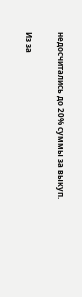недосчитались до 20% суммы за выкуп.

Из за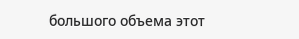большого объема этот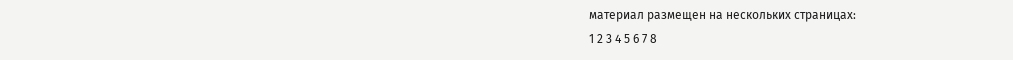материал размещен на нескольких страницах:
1 2 3 4 5 6 7 8